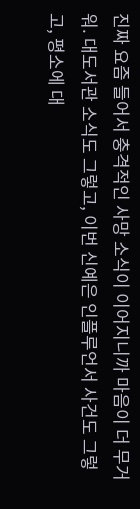진짜 요즘 들어서 충격적인 사망 소식이 이어지니까 마음이 더 무거워. 대도서관 소식도 그렇고, 이번 신예은 인플루언서 사건도 그렇고, 평소에 대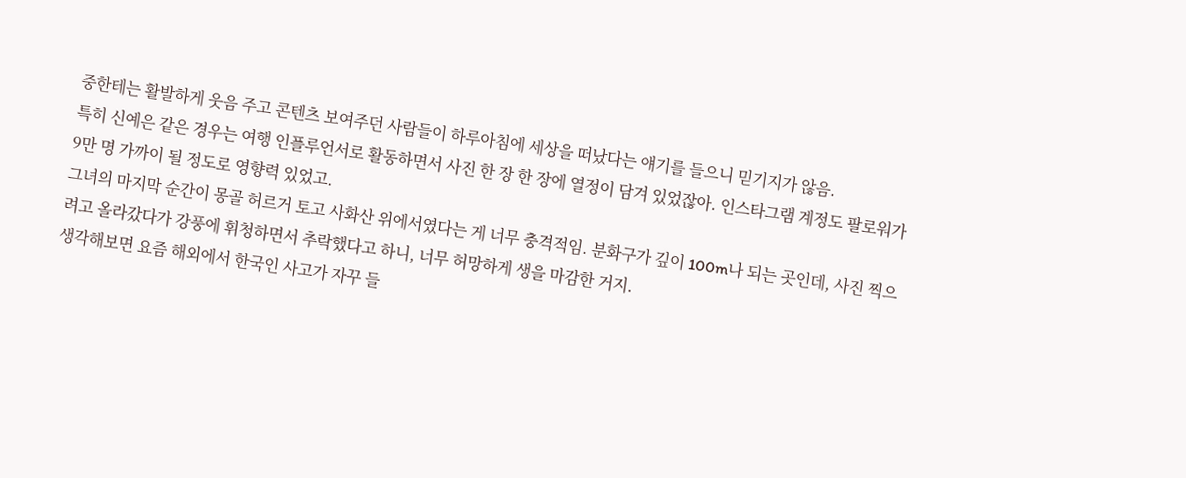중한테는 활발하게 웃음 주고 콘텐츠 보여주던 사람들이 하루아침에 세상을 떠났다는 얘기를 들으니 믿기지가 않음.
특히 신예은 같은 경우는 여행 인플루언서로 활동하면서 사진 한 장 한 장에 열정이 담겨 있었잖아. 인스타그램 계정도 팔로워가 9만 명 가까이 될 정도로 영향력 있었고.
그녀의 마지막 순간이 몽골 허르거 토고 사화산 위에서였다는 게 너무 충격적임. 분화구가 깊이 100m나 되는 곳인데, 사진 찍으려고 올라갔다가 강풍에 휘청하면서 추락했다고 하니, 너무 허망하게 생을 마감한 거지.
생각해보면 요즘 해외에서 한국인 사고가 자꾸 들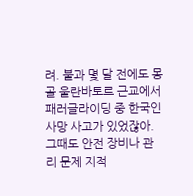려. 불과 몇 달 전에도 몽골 울란바토르 근교에서 패러글라이딩 중 한국인 사망 사고가 있었잖아.
그때도 안전 장비나 관리 문제 지적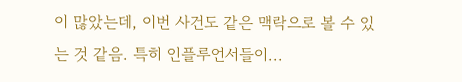이 많았는데, 이번 사건도 같은 맥락으로 볼 수 있는 것 같음. 특히 인플루언서들이...